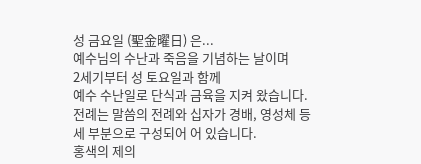성 금요일 (聖金曜日) 은...
예수님의 수난과 죽음을 기념하는 날이며
2세기부터 성 토요일과 함께
예수 수난일로 단식과 금육을 지켜 왔습니다.
전례는 말씀의 전례와 십자가 경배, 영성체 등
세 부분으로 구성되어 어 있습니다.
홍색의 제의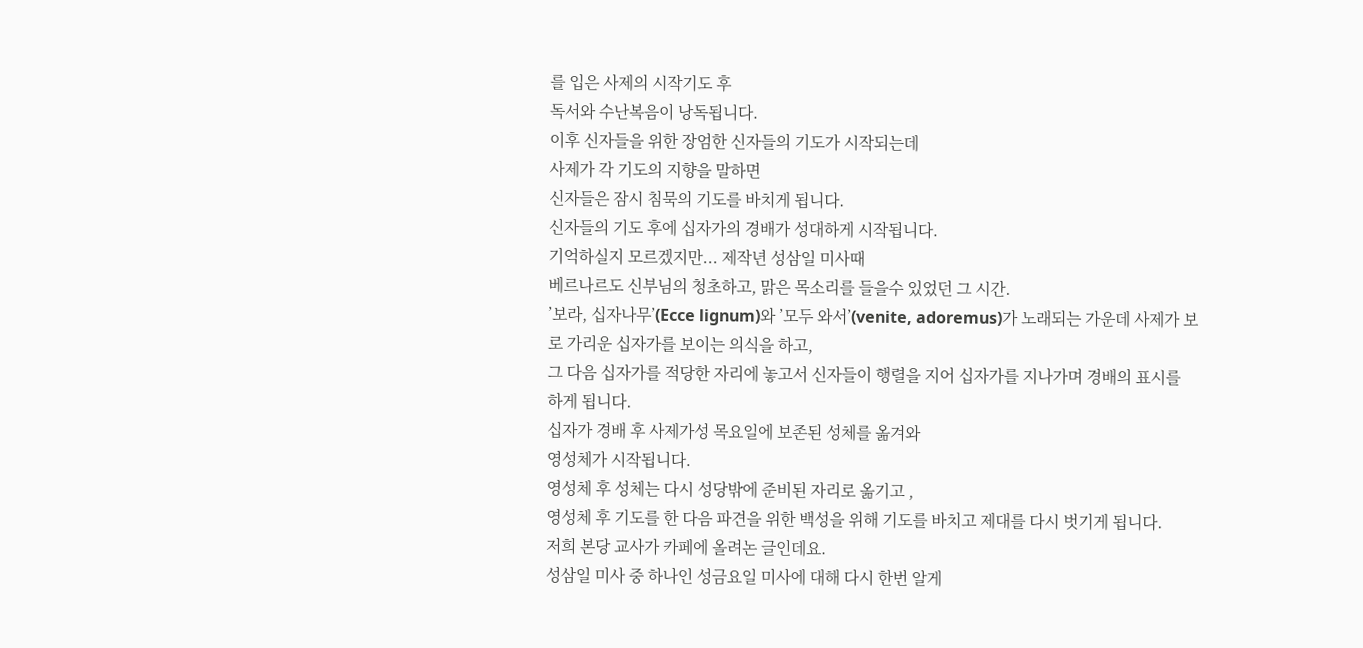를 입은 사제의 시작기도 후
독서와 수난복음이 낭독됩니다.
이후 신자들을 위한 장엄한 신자들의 기도가 시작되는데
사제가 각 기도의 지향을 말하면
신자들은 잠시 침묵의 기도를 바치게 됩니다.
신자들의 기도 후에 십자가의 경배가 성대하게 시작됩니다.
기억하실지 모르겠지만... 제작년 성삼일 미사때
베르나르도 신부님의 청초하고, 맑은 목소리를 들을수 있었던 그 시간.
’보라, 십자나무’(Ecce lignum)와 ’모두 와서’(venite, adoremus)가 노래되는 가운데 사제가 보로 가리운 십자가를 보이는 의식을 하고,
그 다음 십자가를 적당한 자리에 놓고서 신자들이 행렬을 지어 십자가를 지나가며 경배의 표시를 하게 됩니다.
십자가 경배 후 사제가성 목요일에 보존된 성체를 옮겨와
영성체가 시작됩니다.
영성체 후 성체는 다시 성당밖에 준비된 자리로 옮기고 ,
영성체 후 기도를 한 다음 파견을 위한 백성을 위해 기도를 바치고 제대를 다시 벗기게 됩니다.
저희 본당 교사가 카페에 올려논 글인데요.
성삼일 미사 중 하나인 성금요일 미사에 대해 다시 한번 알게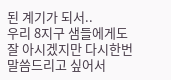된 계기가 되서..
우리 8지구 샘들에게도 잘 아시겠지만 다시한번 말씀드리고 싶어서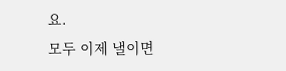요.
모두 이제 낼이면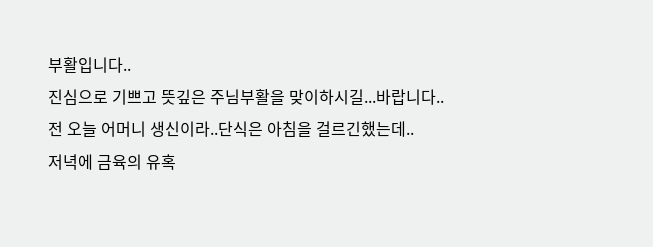부활입니다..
진심으로 기쁘고 뜻깊은 주님부활을 맞이하시길...바랍니다..
전 오늘 어머니 생신이라..단식은 아침을 걸르긴했는데..
저녁에 금육의 유혹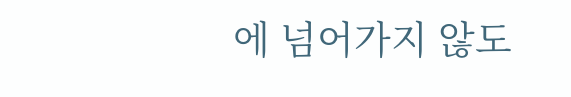에 넘어가지 않도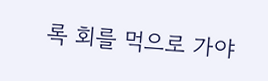록 회를 먹으로 가야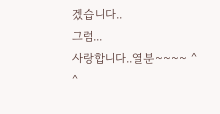겠습니다..
그럼...
사랑합니다..열분~~~~ ^ ^